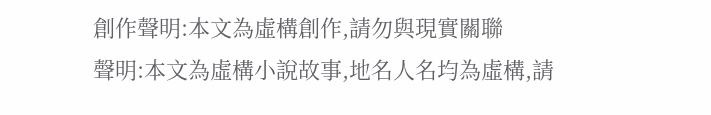創作聲明:本文為虛構創作,請勿與現實關聯
聲明:本文為虛構小說故事,地名人名均為虛構,請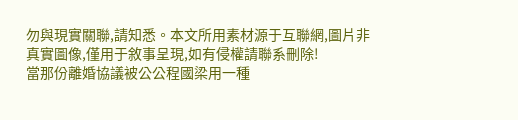勿與現實關聯,請知悉。本文所用素材源于互聯網,圖片非真實圖像,僅用于敘事呈現,如有侵權請聯系刪除!
當那份離婚協議被公公程國梁用一種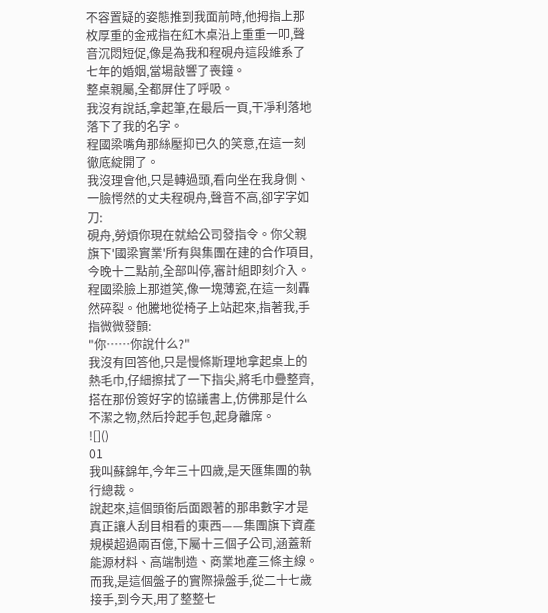不容置疑的姿態推到我面前時,他拇指上那枚厚重的金戒指在紅木桌沿上重重一叩,聲音沉悶短促,像是為我和程硯舟這段維系了七年的婚姻,當場敲響了喪鐘。
整桌親屬,全都屏住了呼吸。
我沒有說話,拿起筆,在最后一頁,干凈利落地落下了我的名字。
程國梁嘴角那絲壓抑已久的笑意,在這一刻徹底綻開了。
我沒理會他,只是轉過頭,看向坐在我身側、一臉愕然的丈夫程硯舟,聲音不高,卻字字如刀:
硯舟,勞煩你現在就給公司發指令。你父親旗下'國梁實業'所有與集團在建的合作項目,今晚十二點前,全部叫停,審計組即刻介入。
程國梁臉上那道笑,像一塊薄瓷,在這一刻轟然碎裂。他騰地從椅子上站起來,指著我,手指微微發顫:
"你……你說什么?"
我沒有回答他,只是慢條斯理地拿起桌上的熱毛巾,仔細擦拭了一下指尖,將毛巾疊整齊,搭在那份簽好字的協議書上,仿佛那是什么不潔之物,然后拎起手包,起身離席。
![]()
01
我叫蘇錦年,今年三十四歲,是天匯集團的執行總裁。
說起來,這個頭銜后面跟著的那串數字才是真正讓人刮目相看的東西——集團旗下資產規模超過兩百億,下屬十三個子公司,涵蓋新能源材料、高端制造、商業地產三條主線。而我,是這個盤子的實際操盤手,從二十七歲接手,到今天,用了整整七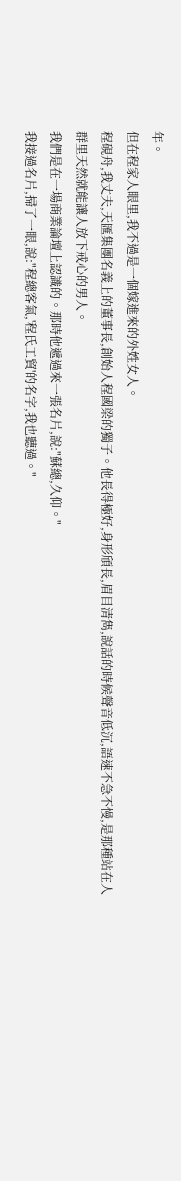年。
但在程家人眼里,我不過是一個嫁進來的外姓女人。
程硯舟,我丈夫,天匯集團名義上的董事長,創始人程國梁的獨子。他長得極好,身形頎長,眉目清雋,說話的時候聲音低沉,語速不急不慢,是那種站在人群里天然就能讓人放下戒心的男人。
我們是在一場商業論壇上認識的。那時他遞過來一張名片,說:"蘇總,久仰。"
我接過名片,掃了一眼,說:"程總客氣,'程氏工貿'的名字,我也聽過。"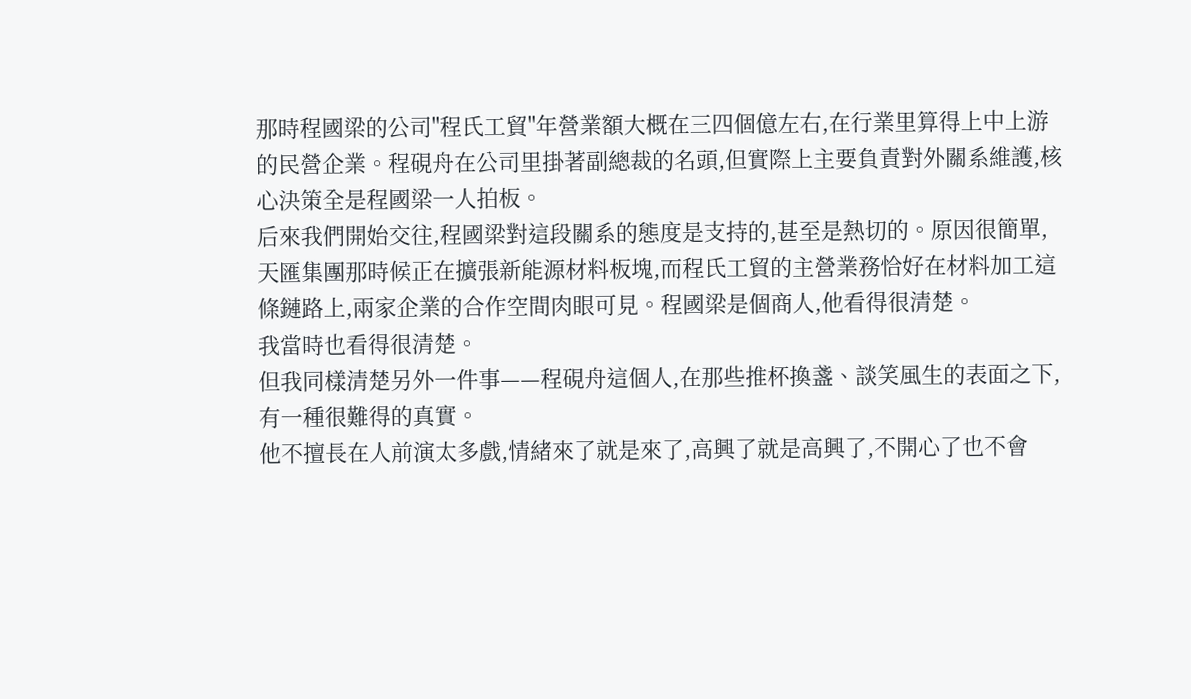那時程國梁的公司"程氏工貿"年營業額大概在三四個億左右,在行業里算得上中上游的民營企業。程硯舟在公司里掛著副總裁的名頭,但實際上主要負責對外關系維護,核心決策全是程國梁一人拍板。
后來我們開始交往,程國梁對這段關系的態度是支持的,甚至是熱切的。原因很簡單,天匯集團那時候正在擴張新能源材料板塊,而程氏工貿的主營業務恰好在材料加工這條鏈路上,兩家企業的合作空間肉眼可見。程國梁是個商人,他看得很清楚。
我當時也看得很清楚。
但我同樣清楚另外一件事——程硯舟這個人,在那些推杯換盞、談笑風生的表面之下,有一種很難得的真實。
他不擅長在人前演太多戲,情緒來了就是來了,高興了就是高興了,不開心了也不會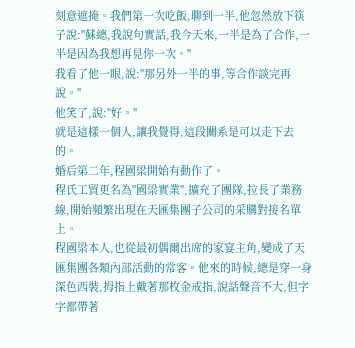刻意遮掩。我們第一次吃飯,聊到一半,他忽然放下筷子說:"蘇總,我說句實話,我今天來,一半是為了合作,一半是因為我想再見你一次。"
我看了他一眼,說:"那另外一半的事,等合作談完再說。"
他笑了,說:"好。"
就是這樣一個人,讓我覺得,這段關系是可以走下去的。
婚后第二年,程國梁開始有動作了。
程氏工貿更名為"國梁實業",擴充了團隊,拉長了業務線,開始頻繁出現在天匯集團子公司的采購對接名單上。
程國梁本人,也從最初偶爾出席的家宴主角,變成了天匯集團各類內部活動的常客。他來的時候,總是穿一身深色西裝,拇指上戴著那枚金戒指,說話聲音不大,但字字都帶著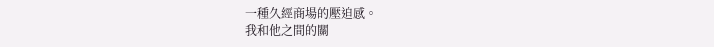一種久經商場的壓迫感。
我和他之間的關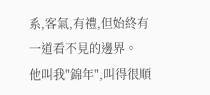系,客氣,有禮,但始終有一道看不見的邊界。
他叫我"錦年",叫得很順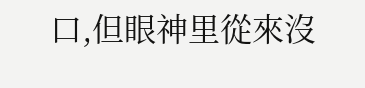口,但眼神里從來沒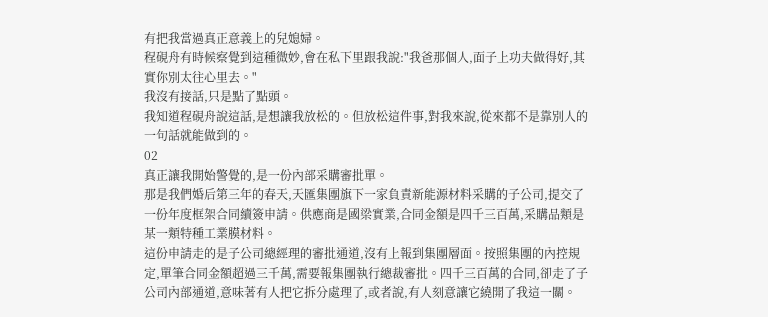有把我當過真正意義上的兒媳婦。
程硯舟有時候察覺到這種微妙,會在私下里跟我說:"我爸那個人,面子上功夫做得好,其實你別太往心里去。"
我沒有接話,只是點了點頭。
我知道程硯舟說這話,是想讓我放松的。但放松這件事,對我來說,從來都不是靠別人的一句話就能做到的。
02
真正讓我開始警覺的,是一份內部采購審批單。
那是我們婚后第三年的春天,天匯集團旗下一家負責新能源材料采購的子公司,提交了一份年度框架合同續簽申請。供應商是國梁實業,合同金額是四千三百萬,采購品類是某一類特種工業膜材料。
這份申請走的是子公司總經理的審批通道,沒有上報到集團層面。按照集團的內控規定,單筆合同金額超過三千萬,需要報集團執行總裁審批。四千三百萬的合同,卻走了子公司內部通道,意味著有人把它拆分處理了,或者說,有人刻意讓它繞開了我這一關。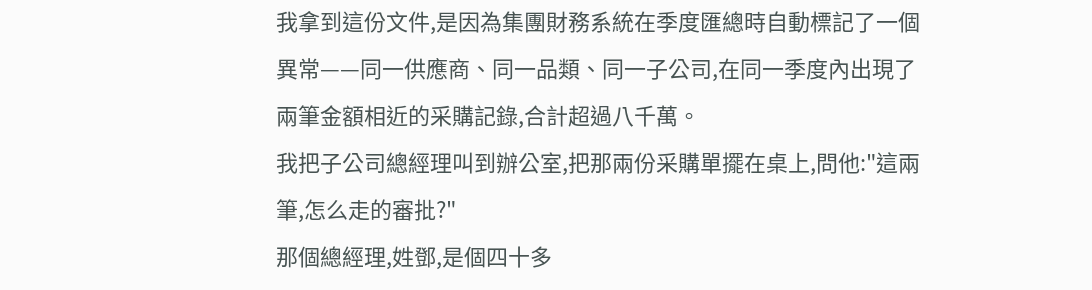我拿到這份文件,是因為集團財務系統在季度匯總時自動標記了一個異常——同一供應商、同一品類、同一子公司,在同一季度內出現了兩筆金額相近的采購記錄,合計超過八千萬。
我把子公司總經理叫到辦公室,把那兩份采購單擺在桌上,問他:"這兩筆,怎么走的審批?"
那個總經理,姓鄧,是個四十多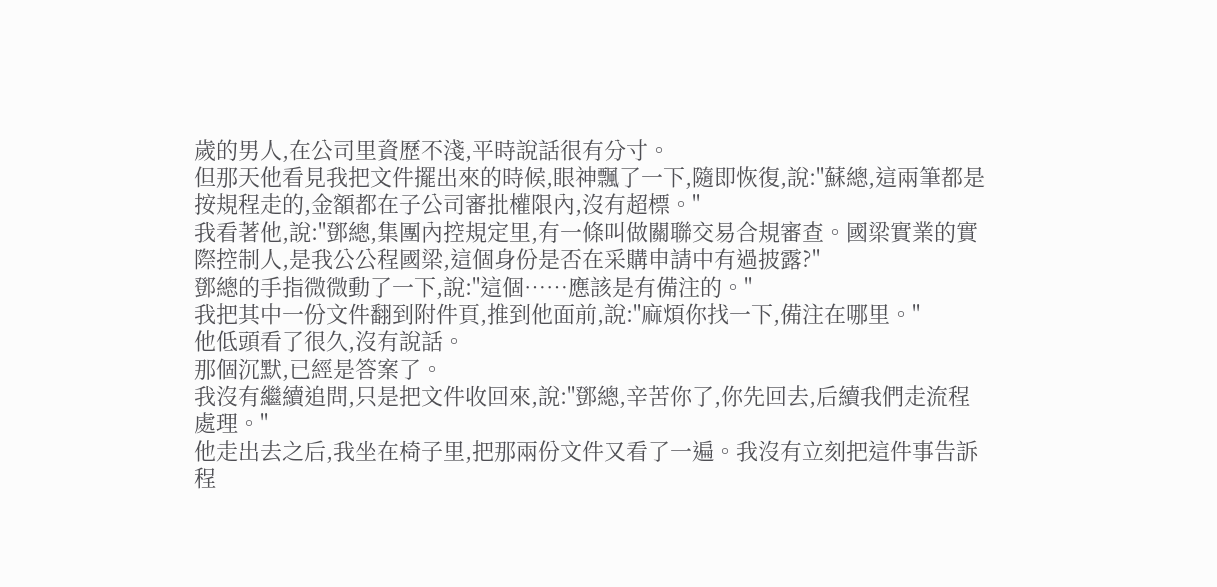歲的男人,在公司里資歷不淺,平時說話很有分寸。
但那天他看見我把文件擺出來的時候,眼神飄了一下,隨即恢復,說:"蘇總,這兩筆都是按規程走的,金額都在子公司審批權限內,沒有超標。"
我看著他,說:"鄧總,集團內控規定里,有一條叫做關聯交易合規審查。國梁實業的實際控制人,是我公公程國梁,這個身份是否在采購申請中有過披露?"
鄧總的手指微微動了一下,說:"這個……應該是有備注的。"
我把其中一份文件翻到附件頁,推到他面前,說:"麻煩你找一下,備注在哪里。"
他低頭看了很久,沒有說話。
那個沉默,已經是答案了。
我沒有繼續追問,只是把文件收回來,說:"鄧總,辛苦你了,你先回去,后續我們走流程處理。"
他走出去之后,我坐在椅子里,把那兩份文件又看了一遍。我沒有立刻把這件事告訴程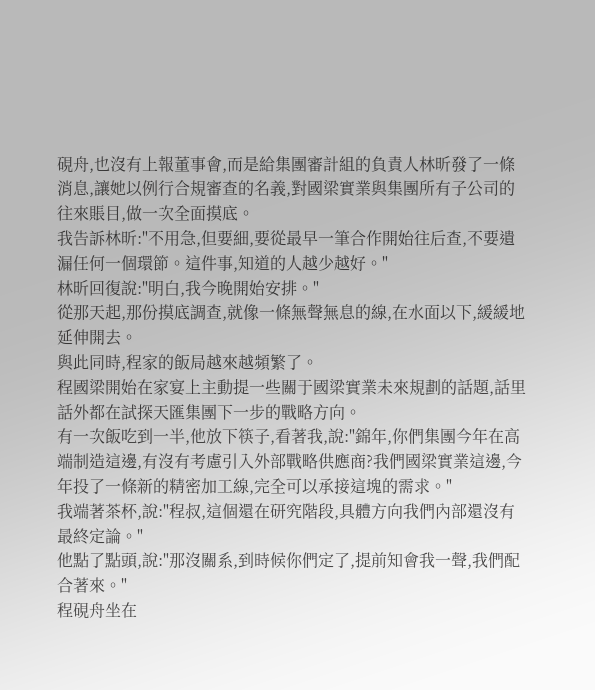硯舟,也沒有上報董事會,而是給集團審計組的負責人林昕發了一條消息,讓她以例行合規審查的名義,對國梁實業與集團所有子公司的往來賬目,做一次全面摸底。
我告訴林昕:"不用急,但要細,要從最早一筆合作開始往后查,不要遺漏任何一個環節。這件事,知道的人越少越好。"
林昕回復說:"明白,我今晚開始安排。"
從那天起,那份摸底調查,就像一條無聲無息的線,在水面以下,緩緩地延伸開去。
與此同時,程家的飯局越來越頻繁了。
程國梁開始在家宴上主動提一些關于國梁實業未來規劃的話題,話里話外都在試探天匯集團下一步的戰略方向。
有一次飯吃到一半,他放下筷子,看著我,說:"錦年,你們集團今年在高端制造這邊,有沒有考慮引入外部戰略供應商?我們國梁實業這邊,今年投了一條新的精密加工線,完全可以承接這塊的需求。"
我端著茶杯,說:"程叔,這個還在研究階段,具體方向我們內部還沒有最終定論。"
他點了點頭,說:"那沒關系,到時候你們定了,提前知會我一聲,我們配合著來。"
程硯舟坐在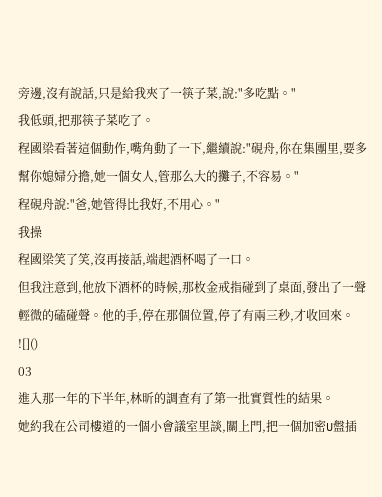旁邊,沒有說話,只是給我夾了一筷子菜,說:"多吃點。"
我低頭,把那筷子菜吃了。
程國梁看著這個動作,嘴角動了一下,繼續說:"硯舟,你在集團里,要多幫你媳婦分擔,她一個女人,管那么大的攤子,不容易。"
程硯舟說:"爸,她管得比我好,不用心。"
我操
程國梁笑了笑,沒再接話,端起酒杯喝了一口。
但我注意到,他放下酒杯的時候,那枚金戒指碰到了桌面,發出了一聲輕微的磕碰聲。他的手,停在那個位置,停了有兩三秒,才收回來。
![]()
03
進入那一年的下半年,林昕的調查有了第一批實質性的結果。
她約我在公司樓道的一個小會議室里談,關上門,把一個加密U盤插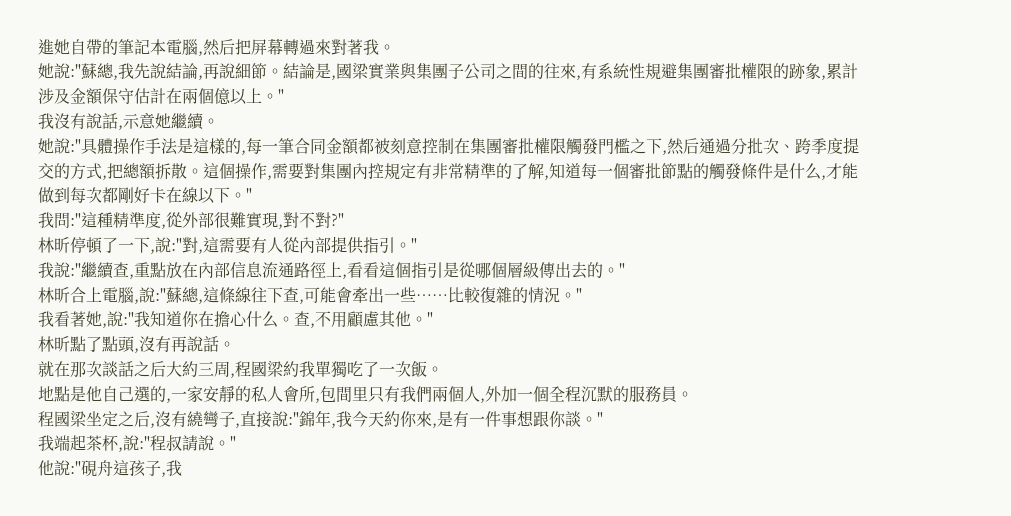進她自帶的筆記本電腦,然后把屏幕轉過來對著我。
她說:"蘇總,我先說結論,再說細節。結論是,國梁實業與集團子公司之間的往來,有系統性規避集團審批權限的跡象,累計涉及金額保守估計在兩個億以上。"
我沒有說話,示意她繼續。
她說:"具體操作手法是這樣的,每一筆合同金額都被刻意控制在集團審批權限觸發門檻之下,然后通過分批次、跨季度提交的方式,把總額拆散。這個操作,需要對集團內控規定有非常精準的了解,知道每一個審批節點的觸發條件是什么,才能做到每次都剛好卡在線以下。"
我問:"這種精準度,從外部很難實現,對不對?"
林昕停頓了一下,說:"對,這需要有人從內部提供指引。"
我說:"繼續查,重點放在內部信息流通路徑上,看看這個指引是從哪個層級傳出去的。"
林昕合上電腦,說:"蘇總,這條線往下查,可能會牽出一些……比較復雜的情況。"
我看著她,說:"我知道你在擔心什么。查,不用顧慮其他。"
林昕點了點頭,沒有再說話。
就在那次談話之后大約三周,程國梁約我單獨吃了一次飯。
地點是他自己選的,一家安靜的私人會所,包間里只有我們兩個人,外加一個全程沉默的服務員。
程國梁坐定之后,沒有繞彎子,直接說:"錦年,我今天約你來,是有一件事想跟你談。"
我端起茶杯,說:"程叔請說。"
他說:"硯舟這孩子,我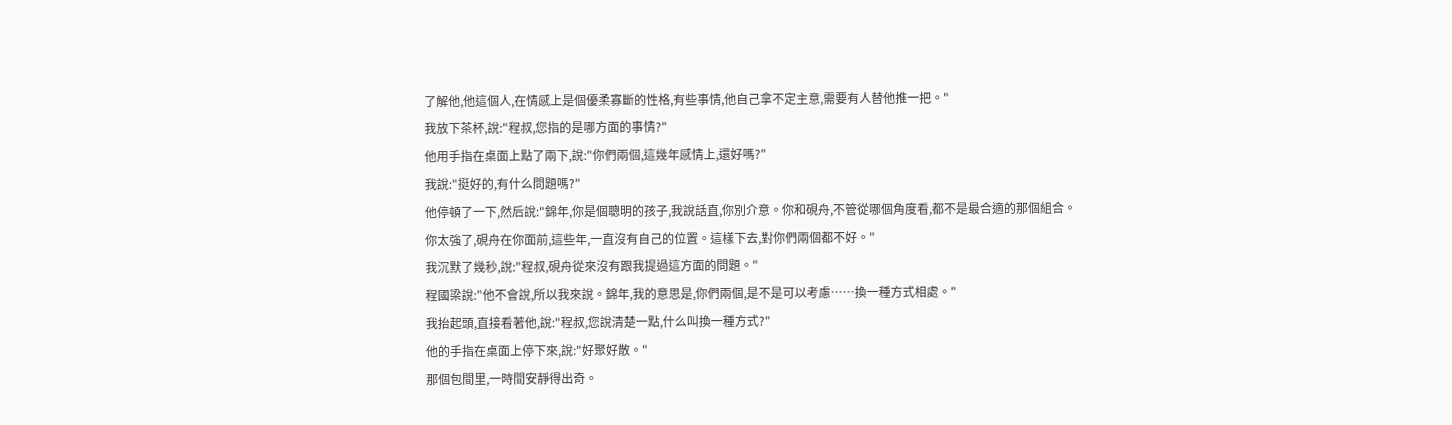了解他,他這個人,在情感上是個優柔寡斷的性格,有些事情,他自己拿不定主意,需要有人替他推一把。"
我放下茶杯,說:"程叔,您指的是哪方面的事情?"
他用手指在桌面上點了兩下,說:"你們兩個,這幾年感情上,還好嗎?"
我說:"挺好的,有什么問題嗎?"
他停頓了一下,然后說:"錦年,你是個聰明的孩子,我說話直,你別介意。你和硯舟,不管從哪個角度看,都不是最合適的那個組合。
你太強了,硯舟在你面前,這些年,一直沒有自己的位置。這樣下去,對你們兩個都不好。"
我沉默了幾秒,說:"程叔,硯舟從來沒有跟我提過這方面的問題。"
程國梁說:"他不會說,所以我來說。錦年,我的意思是,你們兩個,是不是可以考慮……換一種方式相處。"
我抬起頭,直接看著他,說:"程叔,您說清楚一點,什么叫換一種方式?"
他的手指在桌面上停下來,說:"好聚好散。"
那個包間里,一時間安靜得出奇。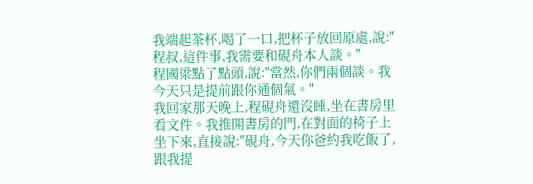我端起茶杯,喝了一口,把杯子放回原處,說:"程叔,這件事,我需要和硯舟本人談。"
程國梁點了點頭,說:"當然,你們兩個談。我今天只是提前跟你通個氣。"
我回家那天晚上,程硯舟還沒睡,坐在書房里看文件。我推開書房的門,在對面的椅子上坐下來,直接說:"硯舟,今天你爸約我吃飯了,跟我提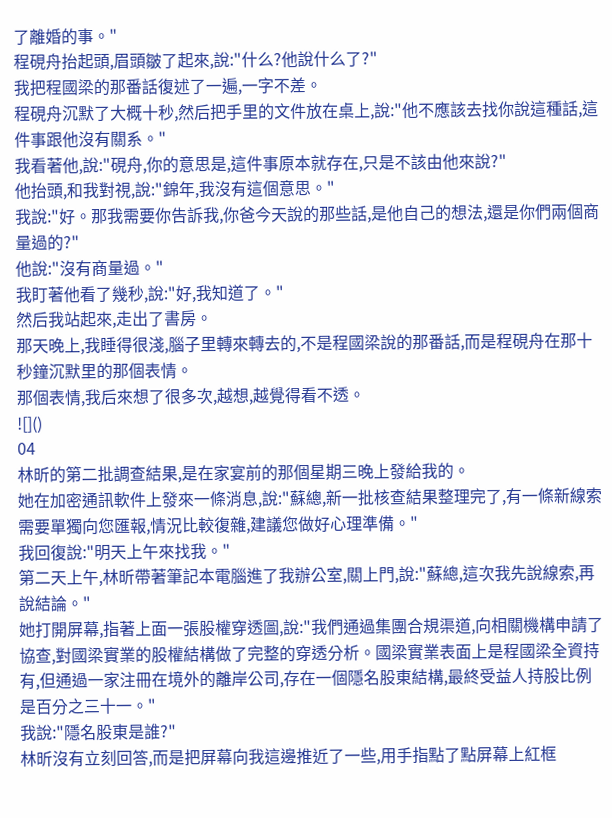了離婚的事。"
程硯舟抬起頭,眉頭皺了起來,說:"什么?他說什么了?"
我把程國梁的那番話復述了一遍,一字不差。
程硯舟沉默了大概十秒,然后把手里的文件放在桌上,說:"他不應該去找你說這種話,這件事跟他沒有關系。"
我看著他,說:"硯舟,你的意思是,這件事原本就存在,只是不該由他來說?"
他抬頭,和我對視,說:"錦年,我沒有這個意思。"
我說:"好。那我需要你告訴我,你爸今天說的那些話,是他自己的想法,還是你們兩個商量過的?"
他說:"沒有商量過。"
我盯著他看了幾秒,說:"好,我知道了。"
然后我站起來,走出了書房。
那天晚上,我睡得很淺,腦子里轉來轉去的,不是程國梁說的那番話,而是程硯舟在那十秒鐘沉默里的那個表情。
那個表情,我后來想了很多次,越想,越覺得看不透。
![]()
04
林昕的第二批調查結果,是在家宴前的那個星期三晚上發給我的。
她在加密通訊軟件上發來一條消息,說:"蘇總,新一批核查結果整理完了,有一條新線索需要單獨向您匯報,情況比較復雜,建議您做好心理準備。"
我回復說:"明天上午來找我。"
第二天上午,林昕帶著筆記本電腦進了我辦公室,關上門,說:"蘇總,這次我先說線索,再說結論。"
她打開屏幕,指著上面一張股權穿透圖,說:"我們通過集團合規渠道,向相關機構申請了協查,對國梁實業的股權結構做了完整的穿透分析。國梁實業表面上是程國梁全資持有,但通過一家注冊在境外的離岸公司,存在一個隱名股東結構,最終受益人持股比例是百分之三十一。"
我說:"隱名股東是誰?"
林昕沒有立刻回答,而是把屏幕向我這邊推近了一些,用手指點了點屏幕上紅框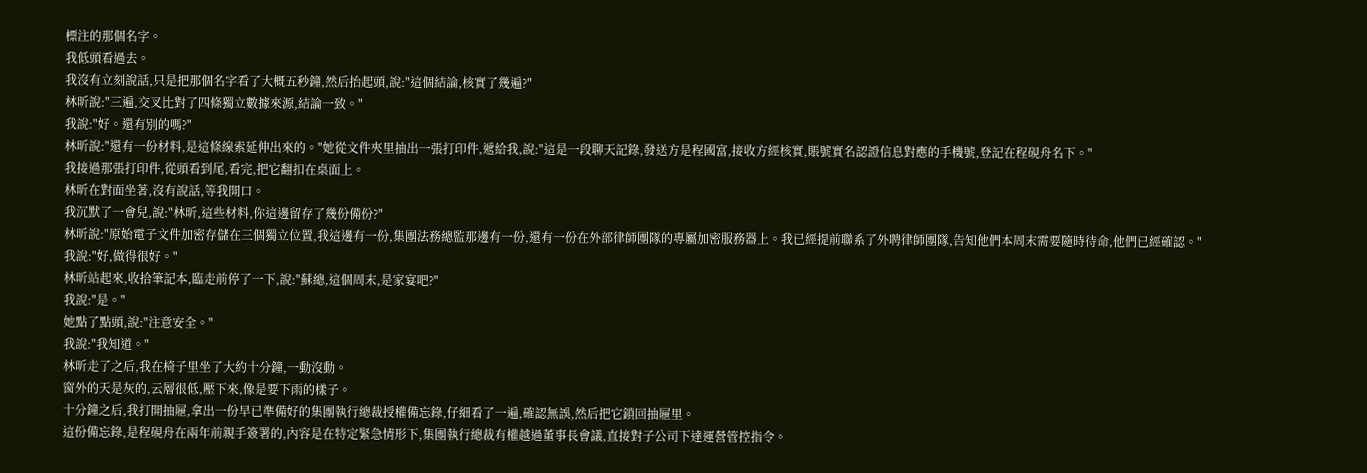標注的那個名字。
我低頭看過去。
我沒有立刻說話,只是把那個名字看了大概五秒鐘,然后抬起頭,說:"這個結論,核實了幾遍?"
林昕說:"三遍,交叉比對了四條獨立數據來源,結論一致。"
我說:"好。還有別的嗎?"
林昕說:"還有一份材料,是這條線索延伸出來的。"她從文件夾里抽出一張打印件,遞給我,說:"這是一段聊天記錄,發送方是程國富,接收方經核實,賬號實名認證信息對應的手機號,登記在程硯舟名下。"
我接過那張打印件,從頭看到尾,看完,把它翻扣在桌面上。
林昕在對面坐著,沒有說話,等我開口。
我沉默了一會兒,說:"林昕,這些材料,你這邊留存了幾份備份?"
林昕說:"原始電子文件加密存儲在三個獨立位置,我這邊有一份,集團法務總監那邊有一份,還有一份在外部律師團隊的專屬加密服務器上。我已經提前聯系了外聘律師團隊,告知他們本周末需要隨時待命,他們已經確認。"
我說:"好,做得很好。"
林昕站起來,收拾筆記本,臨走前停了一下,說:"蘇總,這個周末,是家宴吧?"
我說:"是。"
她點了點頭,說:"注意安全。"
我說:"我知道。"
林昕走了之后,我在椅子里坐了大約十分鐘,一動沒動。
窗外的天是灰的,云層很低,壓下來,像是要下雨的樣子。
十分鐘之后,我打開抽屜,拿出一份早已準備好的集團執行總裁授權備忘錄,仔細看了一遍,確認無誤,然后把它鎖回抽屜里。
這份備忘錄,是程硯舟在兩年前親手簽署的,內容是在特定緊急情形下,集團執行總裁有權越過董事長會議,直接對子公司下達運營管控指令。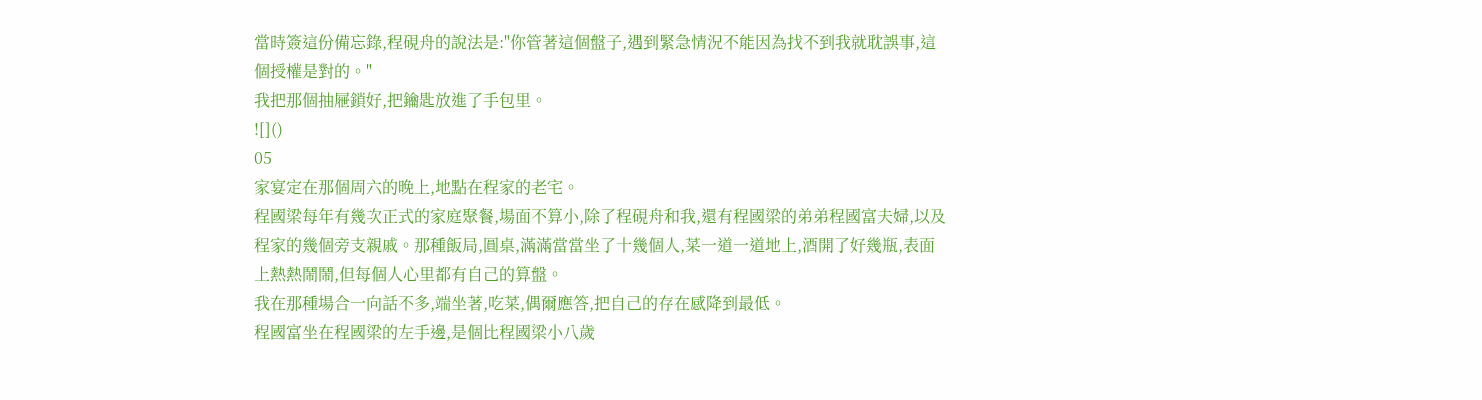當時簽這份備忘錄,程硯舟的說法是:"你管著這個盤子,遇到緊急情況不能因為找不到我就耽誤事,這個授權是對的。"
我把那個抽屜鎖好,把鑰匙放進了手包里。
![]()
05
家宴定在那個周六的晚上,地點在程家的老宅。
程國梁每年有幾次正式的家庭聚餐,場面不算小,除了程硯舟和我,還有程國梁的弟弟程國富夫婦,以及程家的幾個旁支親戚。那種飯局,圓桌,滿滿當當坐了十幾個人,菜一道一道地上,酒開了好幾瓶,表面上熱熱鬧鬧,但每個人心里都有自己的算盤。
我在那種場合一向話不多,端坐著,吃菜,偶爾應答,把自己的存在感降到最低。
程國富坐在程國梁的左手邊,是個比程國梁小八歲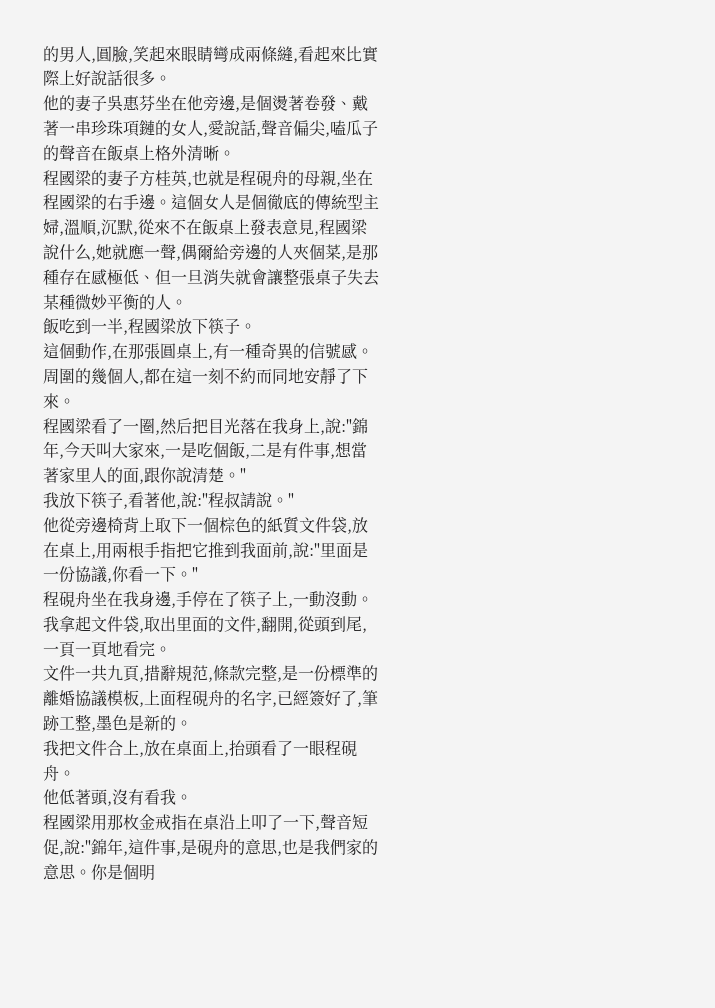的男人,圓臉,笑起來眼睛彎成兩條縫,看起來比實際上好說話很多。
他的妻子吳惠芬坐在他旁邊,是個燙著卷發、戴著一串珍珠項鏈的女人,愛說話,聲音偏尖,嗑瓜子的聲音在飯桌上格外清晰。
程國梁的妻子方桂英,也就是程硯舟的母親,坐在程國梁的右手邊。這個女人是個徹底的傳統型主婦,溫順,沉默,從來不在飯桌上發表意見,程國梁說什么,她就應一聲,偶爾給旁邊的人夾個菜,是那種存在感極低、但一旦消失就會讓整張桌子失去某種微妙平衡的人。
飯吃到一半,程國梁放下筷子。
這個動作,在那張圓桌上,有一種奇異的信號感。周圍的幾個人,都在這一刻不約而同地安靜了下來。
程國梁看了一圈,然后把目光落在我身上,說:"錦年,今天叫大家來,一是吃個飯,二是有件事,想當著家里人的面,跟你說清楚。"
我放下筷子,看著他,說:"程叔請說。"
他從旁邊椅背上取下一個棕色的紙質文件袋,放在桌上,用兩根手指把它推到我面前,說:"里面是一份協議,你看一下。"
程硯舟坐在我身邊,手停在了筷子上,一動沒動。
我拿起文件袋,取出里面的文件,翻開,從頭到尾,一頁一頁地看完。
文件一共九頁,措辭規范,條款完整,是一份標準的離婚協議模板,上面程硯舟的名字,已經簽好了,筆跡工整,墨色是新的。
我把文件合上,放在桌面上,抬頭看了一眼程硯舟。
他低著頭,沒有看我。
程國梁用那枚金戒指在桌沿上叩了一下,聲音短促,說:"錦年,這件事,是硯舟的意思,也是我們家的意思。你是個明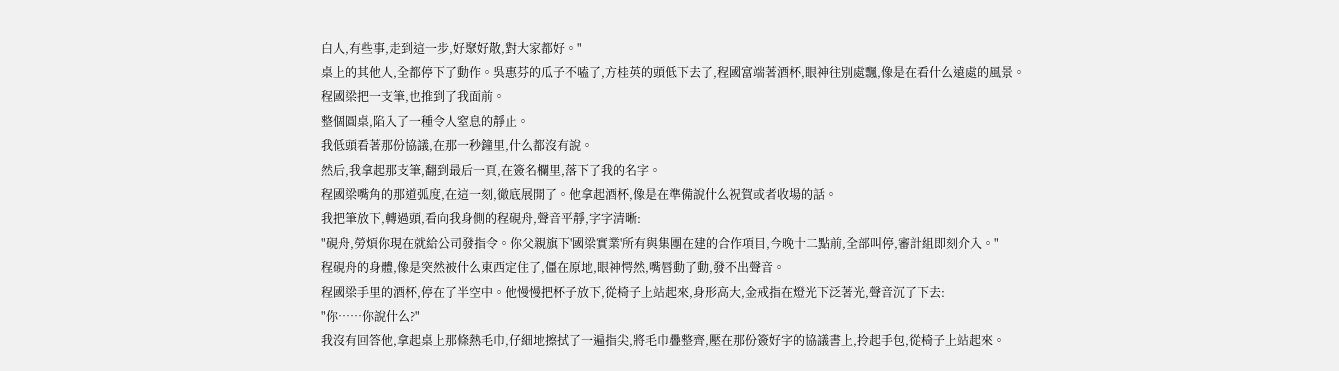白人,有些事,走到這一步,好聚好散,對大家都好。"
桌上的其他人,全都停下了動作。吳惠芬的瓜子不嗑了,方桂英的頭低下去了,程國富端著酒杯,眼神往別處飄,像是在看什么遠處的風景。
程國梁把一支筆,也推到了我面前。
整個圓桌,陷入了一種令人窒息的靜止。
我低頭看著那份協議,在那一秒鐘里,什么都沒有說。
然后,我拿起那支筆,翻到最后一頁,在簽名欄里,落下了我的名字。
程國梁嘴角的那道弧度,在這一刻,徹底展開了。他拿起酒杯,像是在準備說什么祝賀或者收場的話。
我把筆放下,轉過頭,看向我身側的程硯舟,聲音平靜,字字清晰:
"硯舟,勞煩你現在就給公司發指令。你父親旗下'國梁實業'所有與集團在建的合作項目,今晚十二點前,全部叫停,審計組即刻介入。"
程硯舟的身體,像是突然被什么東西定住了,僵在原地,眼神愕然,嘴唇動了動,發不出聲音。
程國梁手里的酒杯,停在了半空中。他慢慢把杯子放下,從椅子上站起來,身形高大,金戒指在燈光下泛著光,聲音沉了下去:
"你……你說什么?"
我沒有回答他,拿起桌上那條熱毛巾,仔細地擦拭了一遍指尖,將毛巾疊整齊,壓在那份簽好字的協議書上,拎起手包,從椅子上站起來。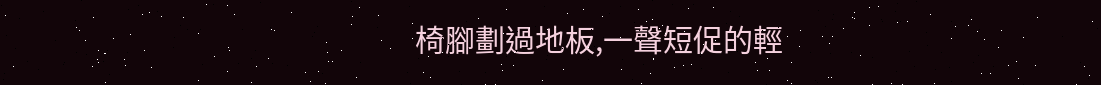椅腳劃過地板,一聲短促的輕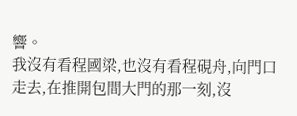響。
我沒有看程國梁,也沒有看程硯舟,向門口走去,在推開包間大門的那一刻,沒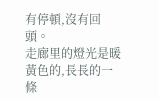有停頓,沒有回頭。
走廊里的燈光是暖黃色的,長長的一條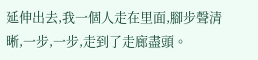延伸出去,我一個人走在里面,腳步聲清晰,一步,一步,走到了走廊盡頭。